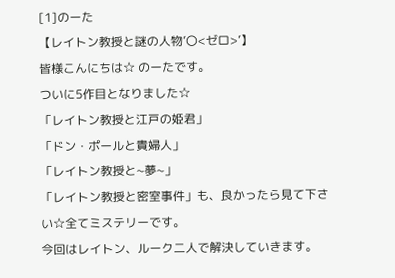[1]のーた
【レイトン教授と謎の人物’〇<ゼロ>’】
皆様こんにちは☆ のーたです。
ついに5作目となりました☆
「レイトン教授と江戸の姫君」
「ドン・ポールと貴婦人」
「レイトン教授と~夢~」
「レイトン教授と密室事件」も、良かったら見て下さい☆全てミステリーです。
今回はレイトン、ルーク二人で解決していきます。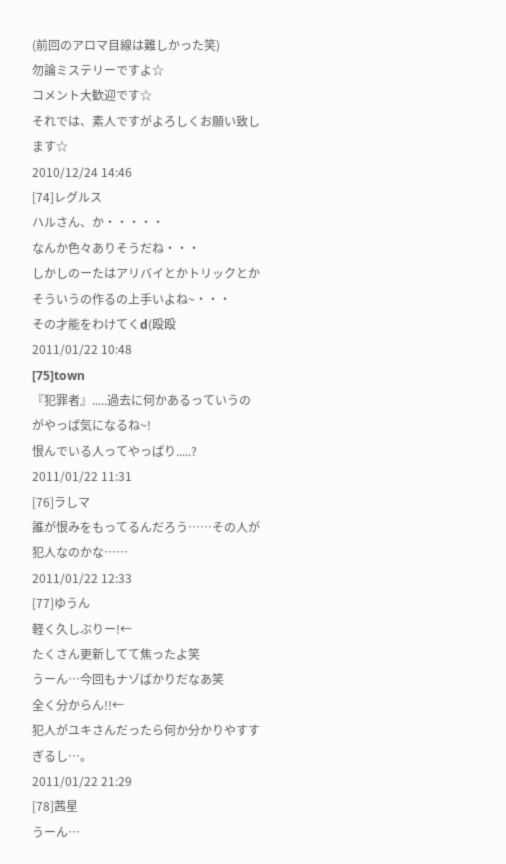(前回のアロマ目線は難しかった笑)
勿論ミステリーですよ☆
コメント大歓迎です☆
それでは、素人ですがよろしくお願い致します☆
2010/12/24 14:46
[74]レグルス
ハルさん、か・・・・・
なんか色々ありそうだね・・・
しかしのーたはアリバイとかトリックとかそういうの作るの上手いよね~・・・
その才能をわけてくd(殴殴
2011/01/22 10:48
[75]town
『犯罪者』.....過去に何かあるっていうのがやっぱ気になるね~!
恨んでいる人ってやっぱり.....?
2011/01/22 11:31
[76]ラしマ
誰が恨みをもってるんだろう……その人が犯人なのかな……
2011/01/22 12:33
[77]ゆうん
軽く久しぶりー!←
たくさん更新してて焦ったよ笑
うーん…今回もナゾばかりだなあ笑
全く分からん!!←
犯人がユキさんだったら何か分かりやすすぎるし…。
2011/01/22 21:29
[78]茜星
うーん…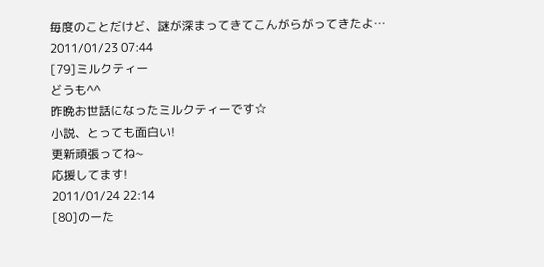毎度のことだけど、謎が深まってきてこんがらがってきたよ…
2011/01/23 07:44
[79]ミルクティー
どうも^^
昨晩お世話になったミルクティーです☆
小説、とっても面白い!
更新頑張ってね~
応援してます!
2011/01/24 22:14
[80]のーた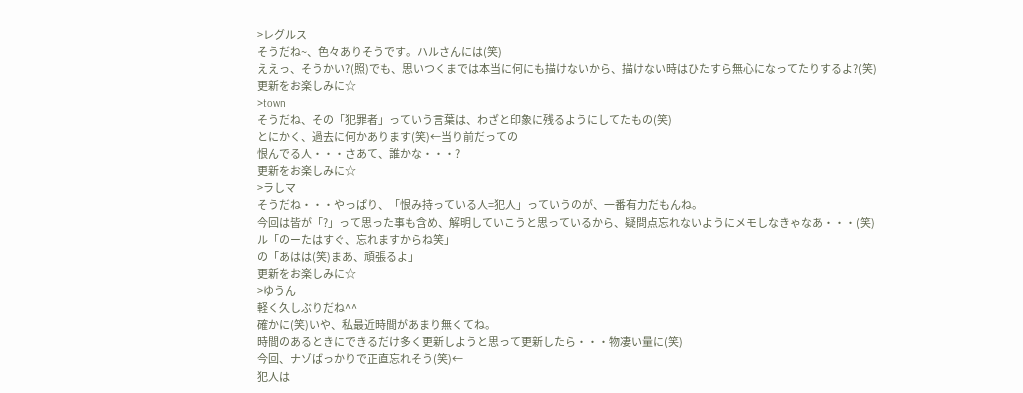>レグルス
そうだね~、色々ありそうです。ハルさんには(笑)
ええっ、そうかい?(照)でも、思いつくまでは本当に何にも描けないから、描けない時はひたすら無心になってたりするよ?(笑)
更新をお楽しみに☆
>town
そうだね、その「犯罪者」っていう言葉は、わざと印象に残るようにしてたもの(笑)
とにかく、過去に何かあります(笑)←当り前だっての
恨んでる人・・・さあて、誰かな・・・?
更新をお楽しみに☆
>ラしマ
そうだね・・・やっぱり、「恨み持っている人=犯人」っていうのが、一番有力だもんね。
今回は皆が「?」って思った事も含め、解明していこうと思っているから、疑問点忘れないようにメモしなきゃなあ・・・(笑)
ル「のーたはすぐ、忘れますからね笑」
の「あはは(笑)まあ、頑張るよ」
更新をお楽しみに☆
>ゆうん
軽く久しぶりだね^^
確かに(笑)いや、私最近時間があまり無くてね。
時間のあるときにできるだけ多く更新しようと思って更新したら・・・物凄い量に(笑)
今回、ナゾばっかりで正直忘れそう(笑)←
犯人は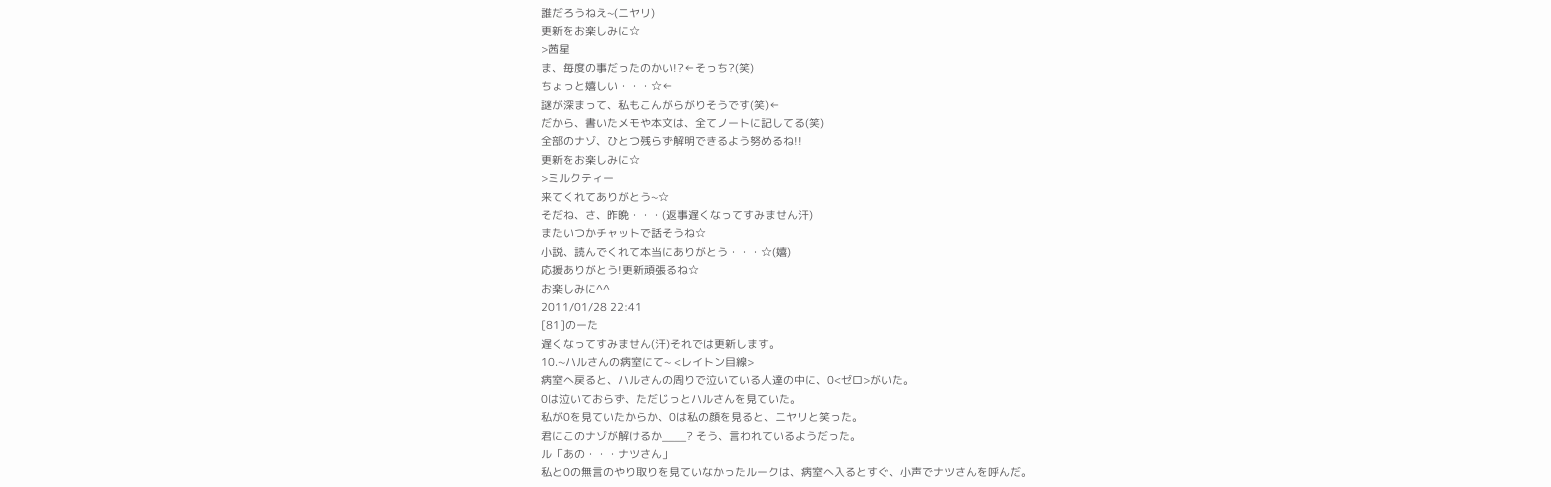誰だろうねえ~(ニヤリ)
更新をお楽しみに☆
>茜星
ま、毎度の事だったのかい!?←そっち?(笑)
ちょっと嬉しい・・・☆←
謎が深まって、私もこんがらがりそうです(笑)←
だから、書いたメモや本文は、全てノートに記してる(笑)
全部のナゾ、ひとつ残らず解明できるよう努めるね!!
更新をお楽しみに☆
>ミルクティー
来てくれてありがとう~☆
そだね、さ、昨晩・・・(返事遅くなってすみません汗)
またいつかチャットで話そうね☆
小説、読んでくれて本当にありがとう・・・☆(嬉)
応援ありがとう!更新頑張るね☆
お楽しみに^^
2011/01/28 22:41
[81]のーた
遅くなってすみません(汗)それでは更新します。
10.~ハルさんの病室にて~ <レイトン目線>
病室へ戻ると、ハルさんの周りで泣いている人達の中に、0<ゼロ>がいた。
0は泣いておらず、ただじっとハルさんを見ていた。
私が0を見ていたからか、0は私の顔を見ると、ニヤリと笑った。
君にこのナゾが解けるか____? そう、言われているようだった。
ル「あの・・・ナツさん」
私と0の無言のやり取りを見ていなかったルークは、病室へ入るとすぐ、小声でナツさんを呼んだ。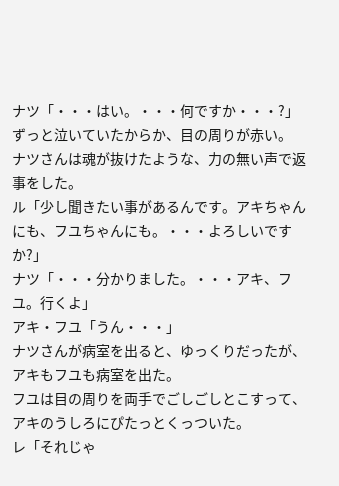ナツ「・・・はい。・・・何ですか・・・?」
ずっと泣いていたからか、目の周りが赤い。
ナツさんは魂が抜けたような、力の無い声で返事をした。
ル「少し聞きたい事があるんです。アキちゃんにも、フユちゃんにも。・・・よろしいですか?」
ナツ「・・・分かりました。・・・アキ、フユ。行くよ」
アキ・フユ「うん・・・」
ナツさんが病室を出ると、ゆっくりだったが、アキもフユも病室を出た。
フユは目の周りを両手でごしごしとこすって、アキのうしろにぴたっとくっついた。
レ「それじゃ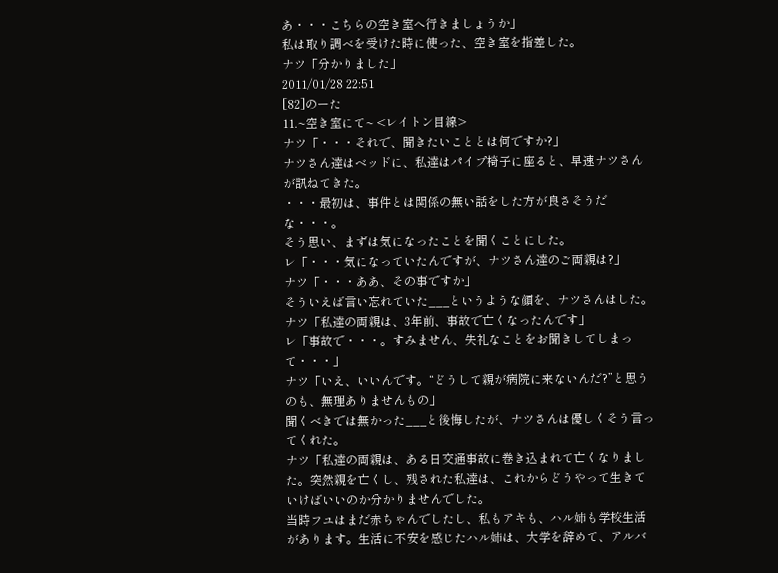あ・・・こちらの空き室へ行きましょうか」
私は取り調べを受けた時に使った、空き室を指差した。
ナツ「分かりました」
2011/01/28 22:51
[82]のーた
11.~空き室にて~ <レイトン目線>
ナツ「・・・それで、聞きたいこととは何ですか?」
ナツさん達はベッドに、私達はパイプ椅子に座ると、早速ナツさんが訊ねてきた。
・・・最初は、事件とは関係の無い話をした方が良さそうだな・・・。
そう思い、まずは気になったことを聞くことにした。
レ「・・・気になっていたんですが、ナツさん達のご両親は?」
ナツ「・・・ああ、その事ですか」
そういえば言い忘れていた___というような顔を、ナツさんはした。
ナツ「私達の両親は、3年前、事故で亡くなったんです」
レ「事故で・・・。すみません、失礼なことをお聞きしてしまって・・・」
ナツ「いえ、いいんです。“どうして親が病院に来ないんだ?”と思うのも、無理ありませんもの」
聞くべきでは無かった___と後悔したが、ナツさんは優しくそう言ってくれた。
ナツ「私達の両親は、ある日交通事故に巻き込まれて亡くなりました。突然親を亡くし、残された私達は、これからどうやって生きていけばいいのか分かりませんでした。
当時フユはまだ赤ちゃんでしたし、私もアキも、ハル姉も学校生活があります。生活に不安を感じたハル姉は、大学を辞めて、アルバ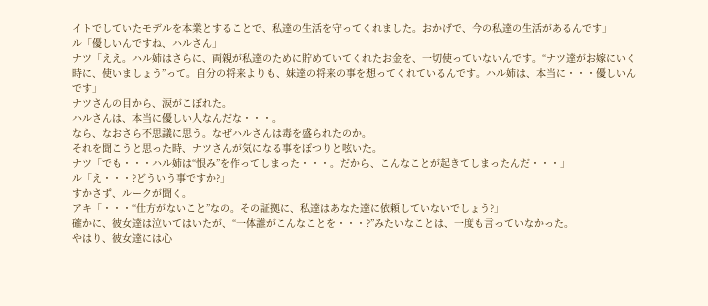イトでしていたモデルを本業とすることで、私達の生活を守ってくれました。おかげで、今の私達の生活があるんです」
ル「優しいんですね、ハルさん」
ナツ「ええ。ハル姉はさらに、両親が私達のために貯めていてくれたお金を、一切使っていないんです。“ナツ達がお嫁にいく時に、使いましょう”って。自分の将来よりも、妹達の将来の事を想ってくれているんです。ハル姉は、本当に・・・優しいんです」
ナツさんの目から、涙がこぼれた。
ハルさんは、本当に優しい人なんだな・・・。
なら、なおさら不思議に思う。なぜハルさんは毒を盛られたのか。
それを聞こうと思った時、ナツさんが気になる事をぽつりと呟いた。
ナツ「でも・・・ハル姉は“恨み”を作ってしまった・・・。だから、こんなことが起きてしまったんだ・・・」
ル「え・・・?どういう事ですか?」
すかさず、ルークが聞く。
アキ「・・・“仕方がないこと”なの。その証拠に、私達はあなた達に依頼していないでしょう?」
確かに、彼女達は泣いてはいたが、“一体誰がこんなことを・・・?”みたいなことは、一度も言っていなかった。
やはり、彼女達には心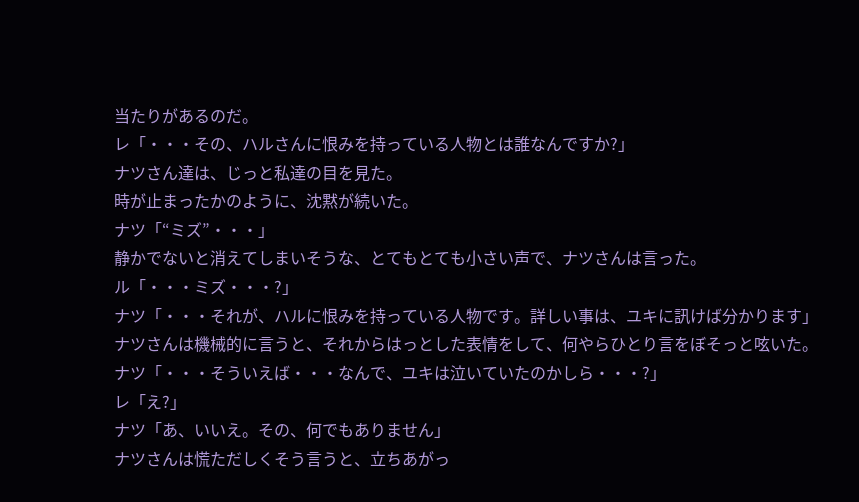当たりがあるのだ。
レ「・・・その、ハルさんに恨みを持っている人物とは誰なんですか?」
ナツさん達は、じっと私達の目を見た。
時が止まったかのように、沈黙が続いた。
ナツ「“ミズ”・・・」
静かでないと消えてしまいそうな、とてもとても小さい声で、ナツさんは言った。
ル「・・・ミズ・・・?」
ナツ「・・・それが、ハルに恨みを持っている人物です。詳しい事は、ユキに訊けば分かります」
ナツさんは機械的に言うと、それからはっとした表情をして、何やらひとり言をぼそっと呟いた。
ナツ「・・・そういえば・・・なんで、ユキは泣いていたのかしら・・・?」
レ「え?」
ナツ「あ、いいえ。その、何でもありません」
ナツさんは慌ただしくそう言うと、立ちあがっ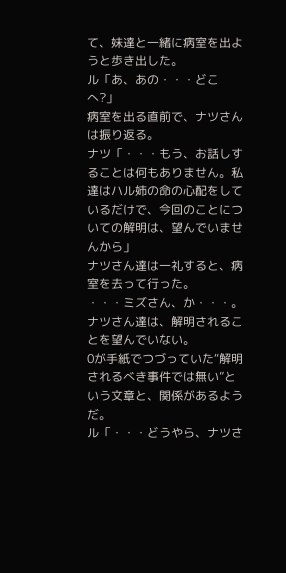て、妹達と一緒に病室を出ようと歩き出した。
ル「あ、あの・・・どこへ?」
病室を出る直前で、ナツさんは振り返る。
ナツ「・・・もう、お話しすることは何もありません。私達はハル姉の命の心配をしているだけで、今回のことについての解明は、望んでいませんから」
ナツさん達は一礼すると、病室を去って行った。
・・・ミズさん、か・・・。
ナツさん達は、解明されることを望んでいない。
0が手紙でつづっていた“解明されるべき事件では無い”という文章と、関係があるようだ。
ル「・・・どうやら、ナツさ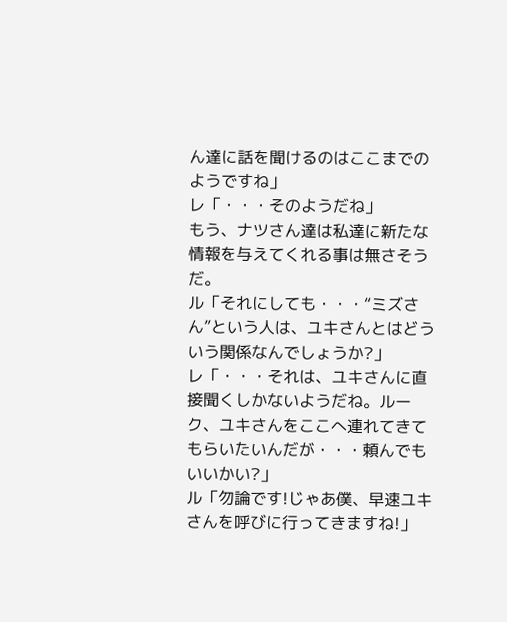ん達に話を聞けるのはここまでのようですね」
レ「・・・そのようだね」
もう、ナツさん達は私達に新たな情報を与えてくれる事は無さそうだ。
ル「それにしても・・・“ミズさん”という人は、ユキさんとはどういう関係なんでしょうか?」
レ「・・・それは、ユキさんに直接聞くしかないようだね。ルーク、ユキさんをここへ連れてきてもらいたいんだが・・・頼んでもいいかい?」
ル「勿論です!じゃあ僕、早速ユキさんを呼びに行ってきますね!」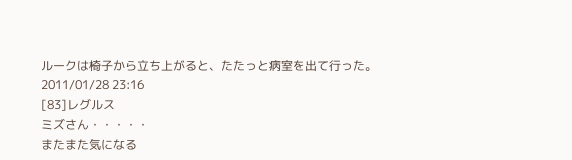ルークは椅子から立ち上がると、たたっと病室を出て行った。
2011/01/28 23:16
[83]レグルス
ミズさん・・・・・
またまた気になる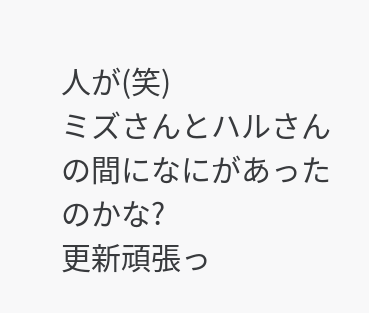人が(笑)
ミズさんとハルさんの間になにがあったのかな?
更新頑張っ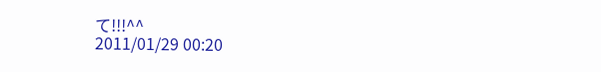て!!!^^
2011/01/29 00:20